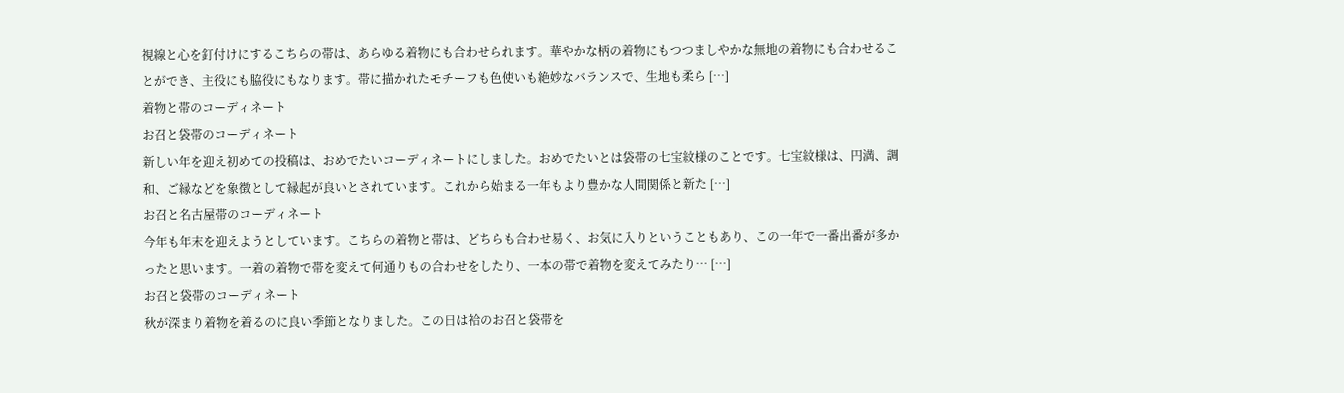視線と心を釘付けにするこちらの帯は、あらゆる着物にも合わせられます。華やかな柄の着物にもつつましやかな無地の着物にも合わせることができ、主役にも脇役にもなります。帯に描かれたモチーフも色使いも絶妙なバランスで、生地も柔ら […]
着物と帯のコーディネート
お召と袋帯のコーディネート
新しい年を迎え初めての投稿は、おめでたいコーディネートにしました。おめでたいとは袋帯の七宝紋様のことです。七宝紋様は、円満、調和、ご縁などを象徴として縁起が良いとされています。これから始まる一年もより豊かな人間関係と新た […]
お召と名古屋帯のコーディネート
今年も年末を迎えようとしています。こちらの着物と帯は、どちらも合わせ易く、お気に入りということもあり、この一年で一番出番が多かったと思います。一着の着物で帯を変えて何通りもの合わせをしたり、一本の帯で着物を変えてみたり… […]
お召と袋帯のコーディネート
秋が深まり着物を着るのに良い季節となりました。この日は袷のお召と袋帯を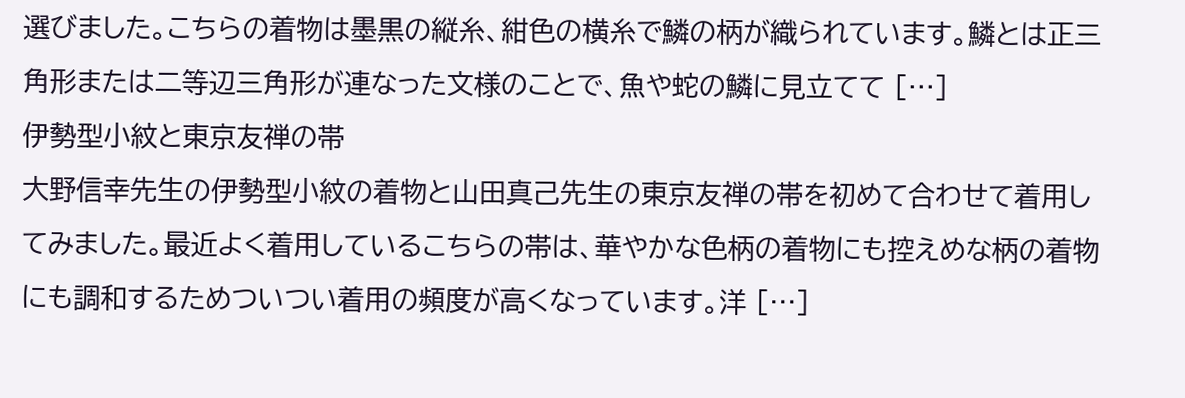選びました。こちらの着物は墨黒の縦糸、紺色の横糸で鱗の柄が織られています。鱗とは正三角形または二等辺三角形が連なった文様のことで、魚や蛇の鱗に見立てて […]
伊勢型小紋と東京友禅の帯
大野信幸先生の伊勢型小紋の着物と山田真己先生の東京友禅の帯を初めて合わせて着用してみました。最近よく着用しているこちらの帯は、華やかな色柄の着物にも控えめな柄の着物にも調和するためついつい着用の頻度が高くなっています。洋 […]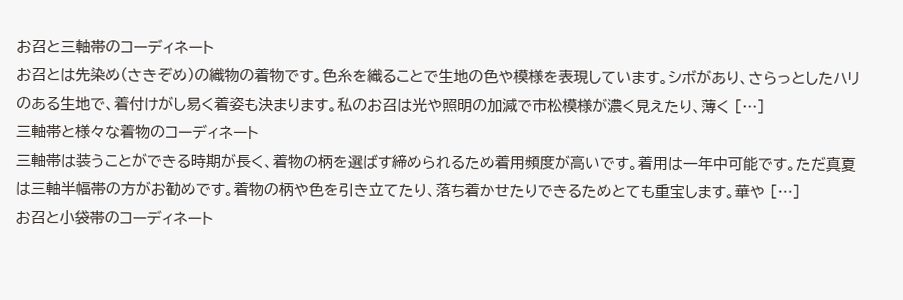お召と三軸帯のコーディネート
お召とは先染め(さきぞめ)の織物の着物です。色糸を織ることで生地の色や模様を表現しています。シボがあり、さらっとしたハリのある生地で、着付けがし易く着姿も決まります。私のお召は光や照明の加減で市松模様が濃く見えたり、薄く […]
三軸帯と様々な着物のコーディネート
三軸帯は装うことができる時期が長く、着物の柄を選ばす締められるため着用頻度が高いです。着用は一年中可能です。ただ真夏は三軸半幅帯の方がお勧めです。着物の柄や色を引き立てたり、落ち着かせたりできるためとても重宝します。華や […]
お召と小袋帯のコーディネート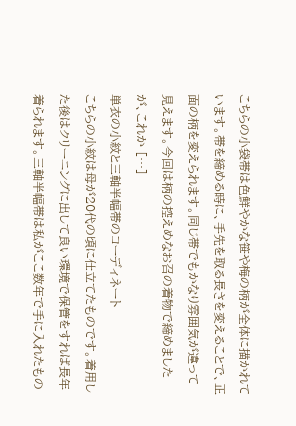こちらの小袋帯は色鮮やかな笹や梅の柄が全体に描かれています。帯を締める時に、手先を取る長さを変えることで、正面の柄を変えられます。同じ帯でもかなり雰囲気が違って見えます。今回は柄の控えめなお召の着物で締めましたが、これか […]
単衣の小紋と三軸半幅帯のコーディネート
こちらの小紋は母が20代の頃に仕立てたものです。着用した後はクリーニングに出して良い環境で保管をすれば長年着られます。三軸半幅帯は私がここ数年で手に入れたもの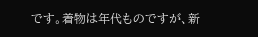です。着物は年代ものですが、新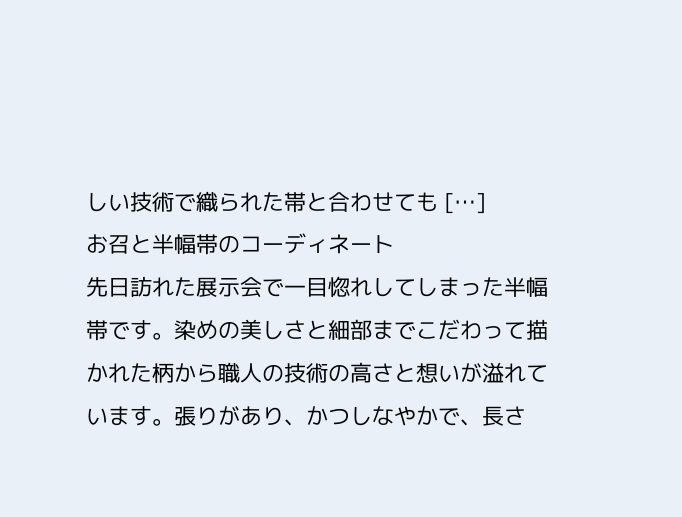しい技術で織られた帯と合わせても […]
お召と半幅帯のコーディネート
先日訪れた展示会で一目惚れしてしまった半幅帯です。染めの美しさと細部までこだわって描かれた柄から職人の技術の高さと想いが溢れています。張りがあり、かつしなやかで、長さ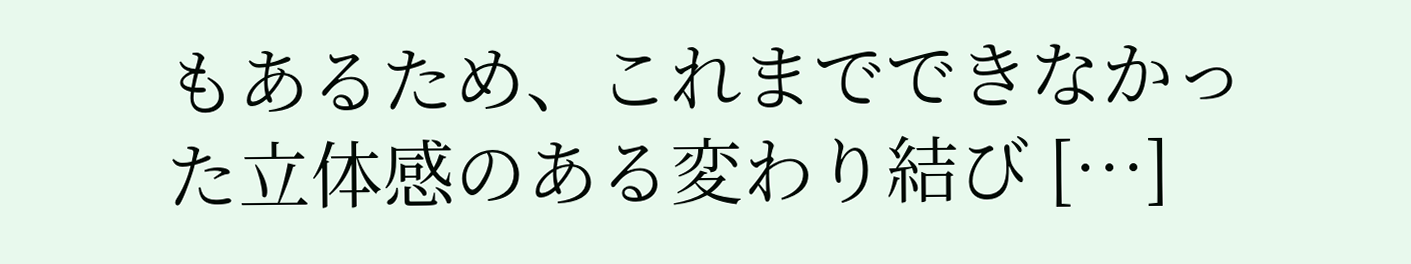もあるため、これまでできなかった立体感のある変わり結び […]